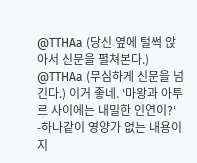@TTHAa (당신 옆에 털썩 앉아서 신문을 펼쳐본다.)
@TTHAa (무심하게 신문을 넘긴다.) 이거 좋네. ‘마왕과 아투르 사이에는 내밀한 인연이?‘ -하나같이 영양가 없는 내용이지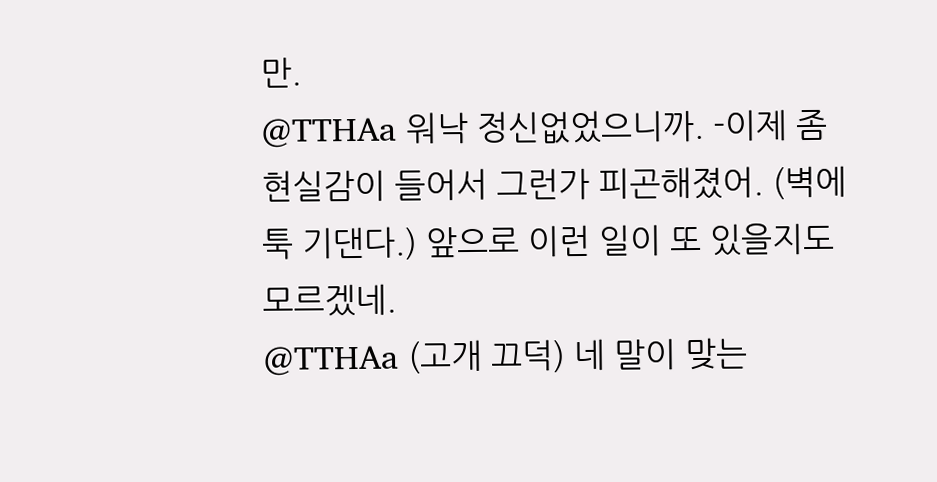만.
@TTHAa 워낙 정신없었으니까. -이제 좀 현실감이 들어서 그런가 피곤해졌어. (벽에 툭 기댄다.) 앞으로 이런 일이 또 있을지도 모르겠네.
@TTHAa (고개 끄덕) 네 말이 맞는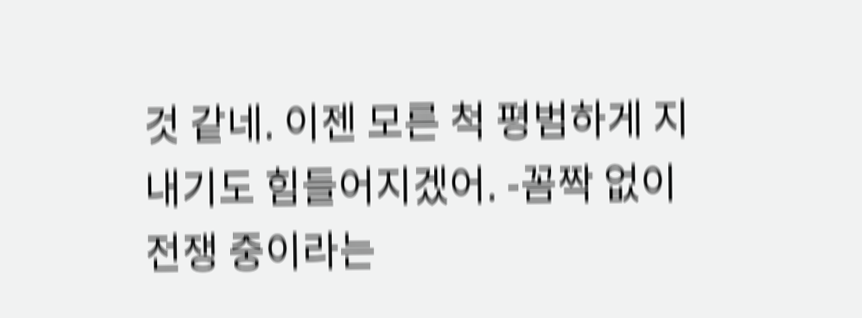것 같네. 이젠 모른 척 평범하게 지내기도 힘들어지겠어. -꼼짝 없이 전쟁 중이라는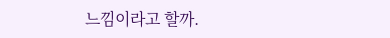느낌이라고 할까.